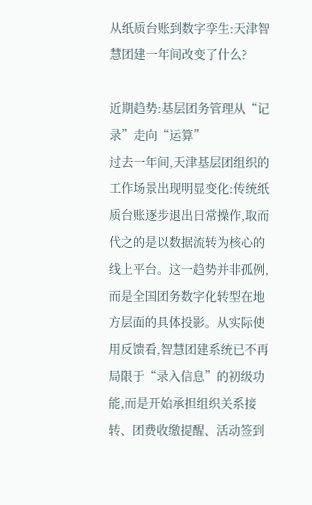从纸质台账到数字孪生:天津智慧团建一年间改变了什么?

近期趋势:基层团务管理从“记录”走向“运算”
过去一年间,天津基层团组织的工作场景出现明显变化:传统纸质台账逐步退出日常操作,取而代之的是以数据流转为核心的线上平台。这一趋势并非孤例,而是全国团务数字化转型在地方层面的具体投影。从实际使用反馈看,智慧团建系统已不再局限于“录入信息”的初级功能,而是开始承担组织关系接转、团费收缴提醒、活动签到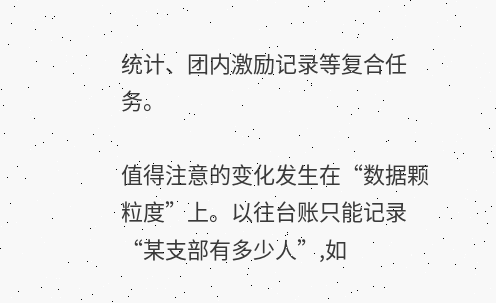统计、团内激励记录等复合任务。

值得注意的变化发生在“数据颗粒度”上。以往台账只能记录“某支部有多少人”,如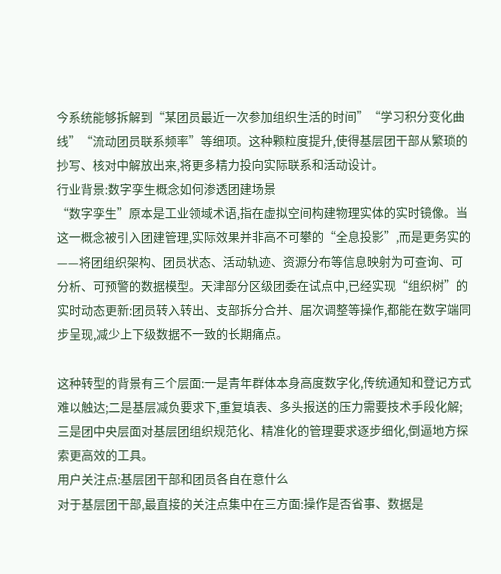今系统能够拆解到“某团员最近一次参加组织生活的时间”“学习积分变化曲线”“流动团员联系频率”等细项。这种颗粒度提升,使得基层团干部从繁琐的抄写、核对中解放出来,将更多精力投向实际联系和活动设计。
行业背景:数字孪生概念如何渗透团建场景
“数字孪生”原本是工业领域术语,指在虚拟空间构建物理实体的实时镜像。当这一概念被引入团建管理,实际效果并非高不可攀的“全息投影”,而是更务实的——将团组织架构、团员状态、活动轨迹、资源分布等信息映射为可查询、可分析、可预警的数据模型。天津部分区级团委在试点中,已经实现“组织树”的实时动态更新:团员转入转出、支部拆分合并、届次调整等操作,都能在数字端同步呈现,减少上下级数据不一致的长期痛点。

这种转型的背景有三个层面:一是青年群体本身高度数字化,传统通知和登记方式难以触达;二是基层减负要求下,重复填表、多头报送的压力需要技术手段化解;三是团中央层面对基层团组织规范化、精准化的管理要求逐步细化,倒逼地方探索更高效的工具。
用户关注点:基层团干部和团员各自在意什么
对于基层团干部,最直接的关注点集中在三方面:操作是否省事、数据是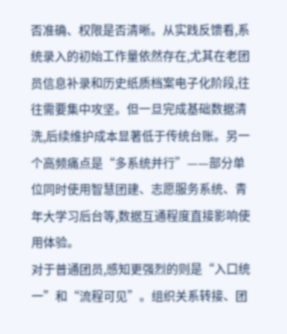否准确、权限是否清晰。从实践反馈看,系统录入的初始工作量依然存在,尤其在老团员信息补录和历史纸质档案电子化阶段,往往需要集中攻坚。但一旦完成基础数据清洗,后续维护成本显著低于传统台账。另一个高频痛点是“多系统并行”——部分单位同时使用智慧团建、志愿服务系统、青年大学习后台等,数据互通程度直接影响使用体验。
对于普通团员,感知更强烈的则是“入口统一”和“流程可见”。组织关系转接、团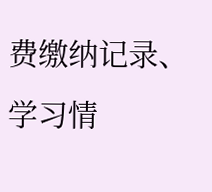费缴纳记录、学习情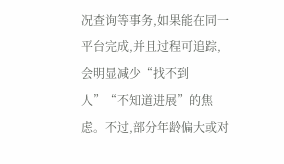况查询等事务,如果能在同一平台完成,并且过程可追踪,会明显减少“找不到人”“不知道进展”的焦虑。不过,部分年龄偏大或对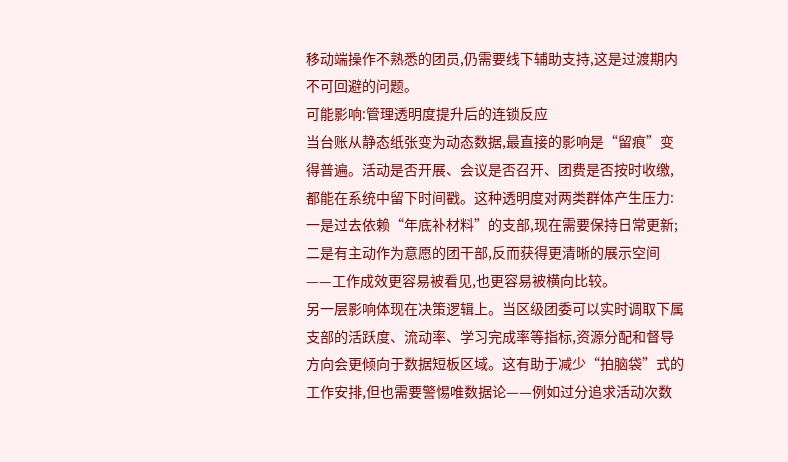移动端操作不熟悉的团员,仍需要线下辅助支持,这是过渡期内不可回避的问题。
可能影响:管理透明度提升后的连锁反应
当台账从静态纸张变为动态数据,最直接的影响是“留痕”变得普遍。活动是否开展、会议是否召开、团费是否按时收缴,都能在系统中留下时间戳。这种透明度对两类群体产生压力:一是过去依赖“年底补材料”的支部,现在需要保持日常更新;二是有主动作为意愿的团干部,反而获得更清晰的展示空间——工作成效更容易被看见,也更容易被横向比较。
另一层影响体现在决策逻辑上。当区级团委可以实时调取下属支部的活跃度、流动率、学习完成率等指标,资源分配和督导方向会更倾向于数据短板区域。这有助于减少“拍脑袋”式的工作安排,但也需要警惕唯数据论——例如过分追求活动次数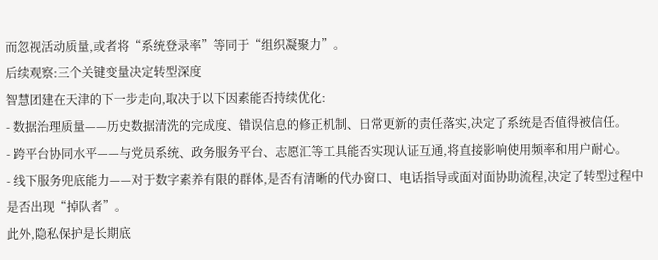而忽视活动质量,或者将“系统登录率”等同于“组织凝聚力”。
后续观察:三个关键变量决定转型深度
智慧团建在天津的下一步走向,取决于以下因素能否持续优化:
- 数据治理质量——历史数据清洗的完成度、错误信息的修正机制、日常更新的责任落实,决定了系统是否值得被信任。
- 跨平台协同水平——与党员系统、政务服务平台、志愿汇等工具能否实现认证互通,将直接影响使用频率和用户耐心。
- 线下服务兜底能力——对于数字素养有限的群体,是否有清晰的代办窗口、电话指导或面对面协助流程,决定了转型过程中是否出现“掉队者”。
此外,隐私保护是长期底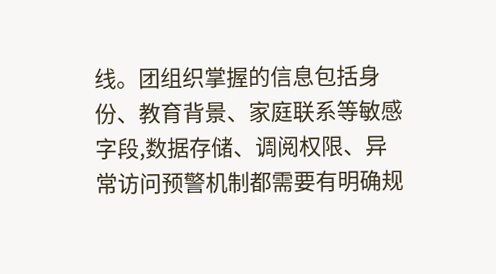线。团组织掌握的信息包括身份、教育背景、家庭联系等敏感字段,数据存储、调阅权限、异常访问预警机制都需要有明确规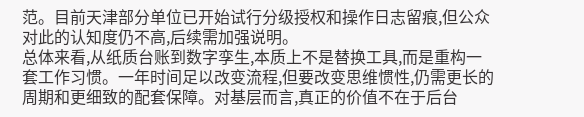范。目前天津部分单位已开始试行分级授权和操作日志留痕,但公众对此的认知度仍不高,后续需加强说明。
总体来看,从纸质台账到数字孪生,本质上不是替换工具,而是重构一套工作习惯。一年时间足以改变流程,但要改变思维惯性,仍需更长的周期和更细致的配套保障。对基层而言,真正的价值不在于后台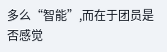多么“智能”,而在于团员是否感觉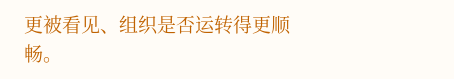更被看见、组织是否运转得更顺畅。